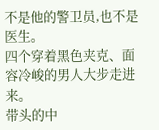不是他的警卫员,也不是医生。
四个穿着黑色夹克、面容冷峻的男人大步走进来。
带头的中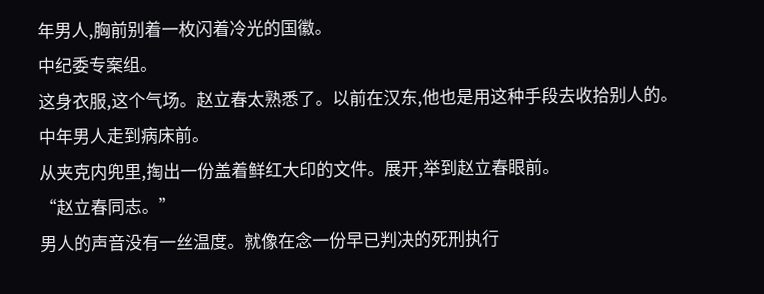年男人,胸前别着一枚闪着冷光的国徽。
中纪委专案组。
这身衣服,这个气场。赵立春太熟悉了。以前在汉东,他也是用这种手段去收拾别人的。
中年男人走到病床前。
从夹克内兜里,掏出一份盖着鲜红大印的文件。展开,举到赵立春眼前。
“赵立春同志。”
男人的声音没有一丝温度。就像在念一份早已判决的死刑执行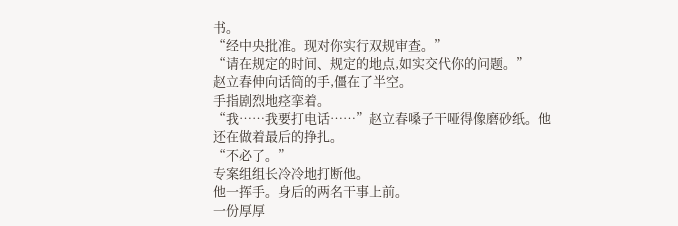书。
“经中央批准。现对你实行双规审查。”
“请在规定的时间、规定的地点,如实交代你的问题。”
赵立春伸向话筒的手,僵在了半空。
手指剧烈地痉挛着。
“我……我要打电话……”赵立春嗓子干哑得像磨砂纸。他还在做着最后的挣扎。
“不必了。”
专案组组长冷冷地打断他。
他一挥手。身后的两名干事上前。
一份厚厚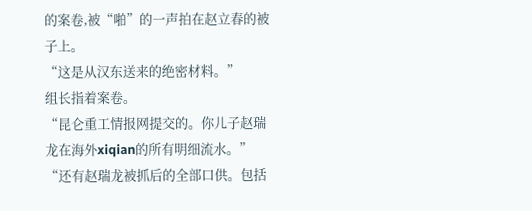的案卷,被“啪”的一声拍在赵立春的被子上。
“这是从汉东送来的绝密材料。”
组长指着案卷。
“昆仑重工情报网提交的。你儿子赵瑞龙在海外xiqian的所有明细流水。”
“还有赵瑞龙被抓后的全部口供。包括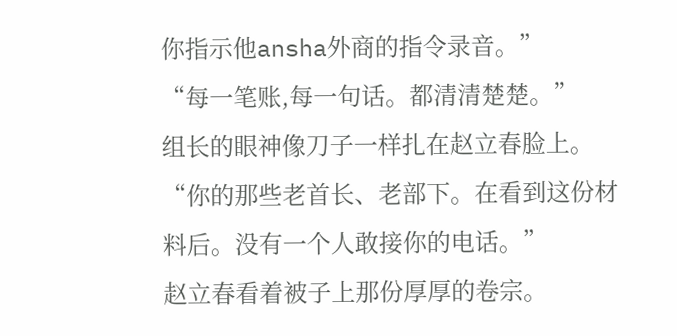你指示他ansha外商的指令录音。”
“每一笔账,每一句话。都清清楚楚。”
组长的眼神像刀子一样扎在赵立春脸上。
“你的那些老首长、老部下。在看到这份材料后。没有一个人敢接你的电话。”
赵立春看着被子上那份厚厚的卷宗。